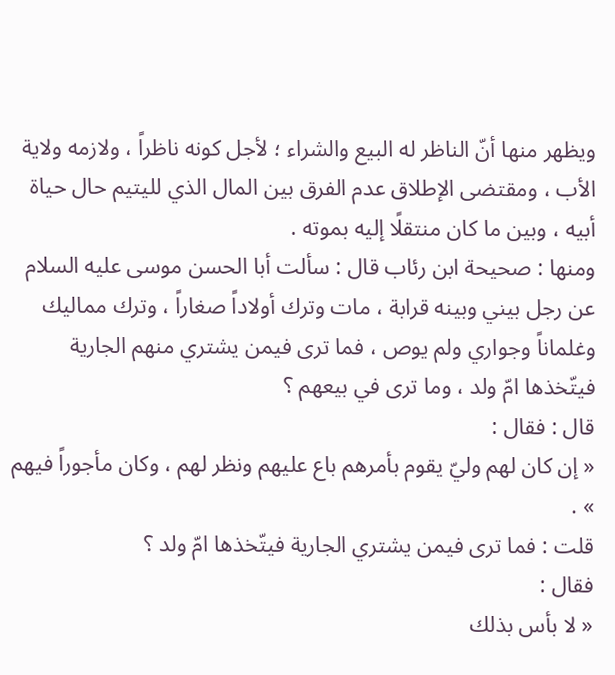ويظهر منها أنّ الناظر له البيع والشراء ؛ لأجل كونه ناظراً ، ولازمه ولاية الأب ، ومقتضى الإطلاق عدم الفرق بين المال الذي لليتيم حال حياة أبيه ، وبين ما كان منتقلًا إليه بموته .
ومنها : صحيحة ابن رئاب قال : سألت أبا الحسن موسى عليه السلام عن رجل بيني وبينه قرابة ، مات وترك أولاداً صغاراً ، وترك مماليك وغلماناً وجواري ولم يوص ، فما ترى فيمن يشتري منهم الجارية فيتّخذها امّ ولد ، وما ترى في بيعهم ؟
قال : فقال :
« إن كان لهم وليّ يقوم بأمرهم باع عليهم ونظر لهم ، وكان مأجوراً فيهم » .
قلت : فما ترى فيمن يشتري الجارية فيتّخذها امّ ولد ؟
فقال :
« لا بأس بذلك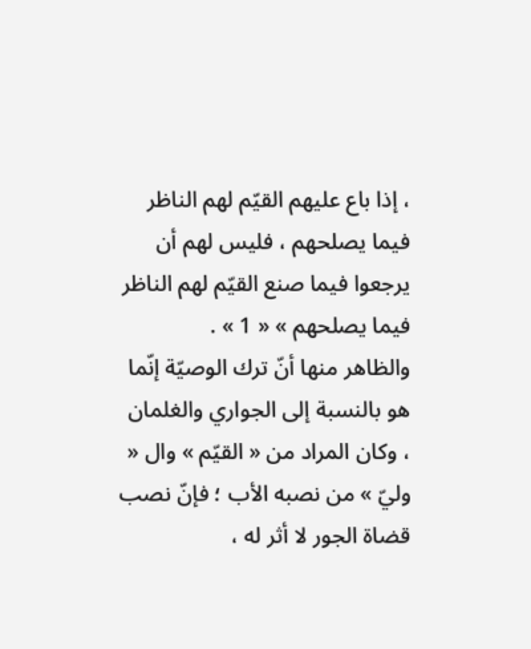، إذا باع عليهم القيّم لهم الناظر فيما يصلحهم ، فليس لهم أن يرجعوا فيما صنع القيّم لهم الناظر فيما يصلحهم » « 1 » .
والظاهر منها أنّ ترك الوصيّة إنّما هو بالنسبة إلى الجواري والغلمان ، وكان المراد من « القيّم » وال « وليّ » من نصبه الأب ؛ فإنّ نصب قضاة الجور لا أثر له ،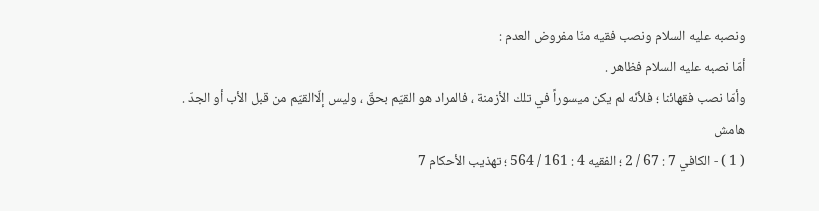ونصبه عليه السلام ونصب فقيه منّا مفروض العدم :
أمّا نصبه عليه السلام فظاهر .
وأمّا نصب فقهائنا ؛ فلأنّه لم يكن ميسوراً في تلك الأزمنة ، فالمراد هو القيّم بحقّ ، وليس إلّاالقيّم من قبل الأب أو الجدّ .
هامش
( 1 ) - الكافي 7 : 67 / 2 ؛ الفقيه 4 : 161 / 564 ؛ تهذيب الأحكام 7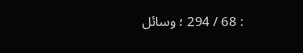: 68 / 294 ؛ وسائل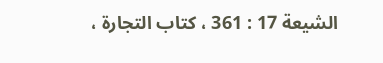الشيعة 17 : 361 ، كتاب التجارة ،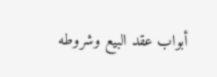أبواب عقد البيع وشروطه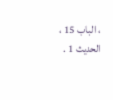، الباب 15 ، الحديث 1 .